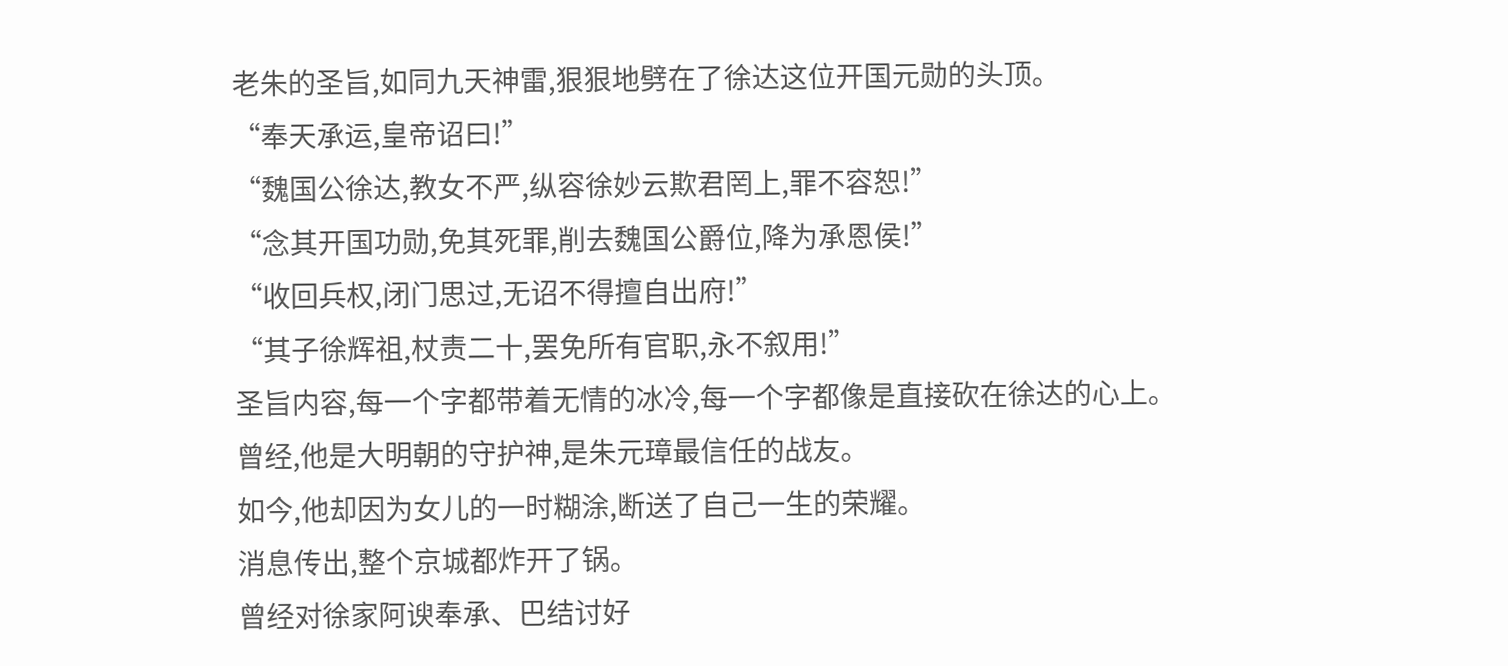老朱的圣旨,如同九天神雷,狠狠地劈在了徐达这位开国元勋的头顶。
“奉天承运,皇帝诏曰!”
“魏国公徐达,教女不严,纵容徐妙云欺君罔上,罪不容恕!”
“念其开国功勋,免其死罪,削去魏国公爵位,降为承恩侯!”
“收回兵权,闭门思过,无诏不得擅自出府!”
“其子徐辉祖,杖责二十,罢免所有官职,永不叙用!”
圣旨内容,每一个字都带着无情的冰冷,每一个字都像是直接砍在徐达的心上。
曾经,他是大明朝的守护神,是朱元璋最信任的战友。
如今,他却因为女儿的一时糊涂,断送了自己一生的荣耀。
消息传出,整个京城都炸开了锅。
曾经对徐家阿谀奉承、巴结讨好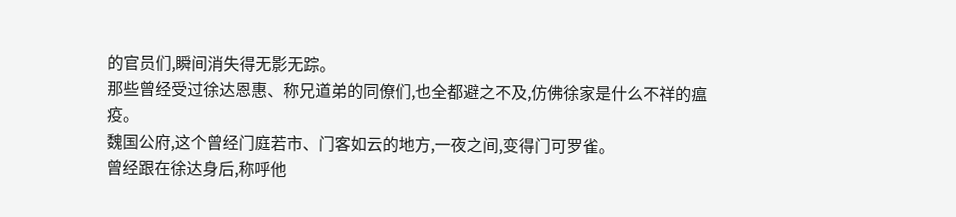的官员们,瞬间消失得无影无踪。
那些曾经受过徐达恩惠、称兄道弟的同僚们,也全都避之不及,仿佛徐家是什么不祥的瘟疫。
魏国公府,这个曾经门庭若市、门客如云的地方,一夜之间,变得门可罗雀。
曾经跟在徐达身后,称呼他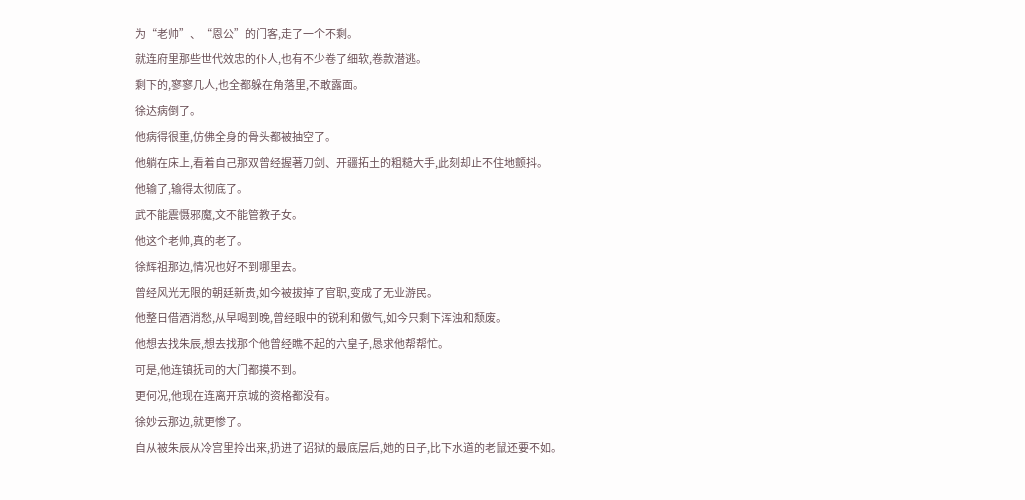为“老帅”、“恩公”的门客,走了一个不剩。
就连府里那些世代效忠的仆人,也有不少卷了细软,卷款潜逃。
剩下的,寥寥几人,也全都躲在角落里,不敢露面。
徐达病倒了。
他病得很重,仿佛全身的骨头都被抽空了。
他躺在床上,看着自己那双曾经握著刀剑、开疆拓土的粗糙大手,此刻却止不住地颤抖。
他输了,输得太彻底了。
武不能震慑邪魔,文不能管教子女。
他这个老帅,真的老了。
徐辉祖那边,情况也好不到哪里去。
曾经风光无限的朝廷新贵,如今被拔掉了官职,变成了无业游民。
他整日借酒消愁,从早喝到晚,曾经眼中的锐利和傲气,如今只剩下浑浊和颓废。
他想去找朱辰,想去找那个他曾经瞧不起的六皇子,恳求他帮帮忙。
可是,他连镇抚司的大门都摸不到。
更何况,他现在连离开京城的资格都没有。
徐妙云那边,就更惨了。
自从被朱辰从冷宫里拎出来,扔进了诏狱的最底层后,她的日子,比下水道的老鼠还要不如。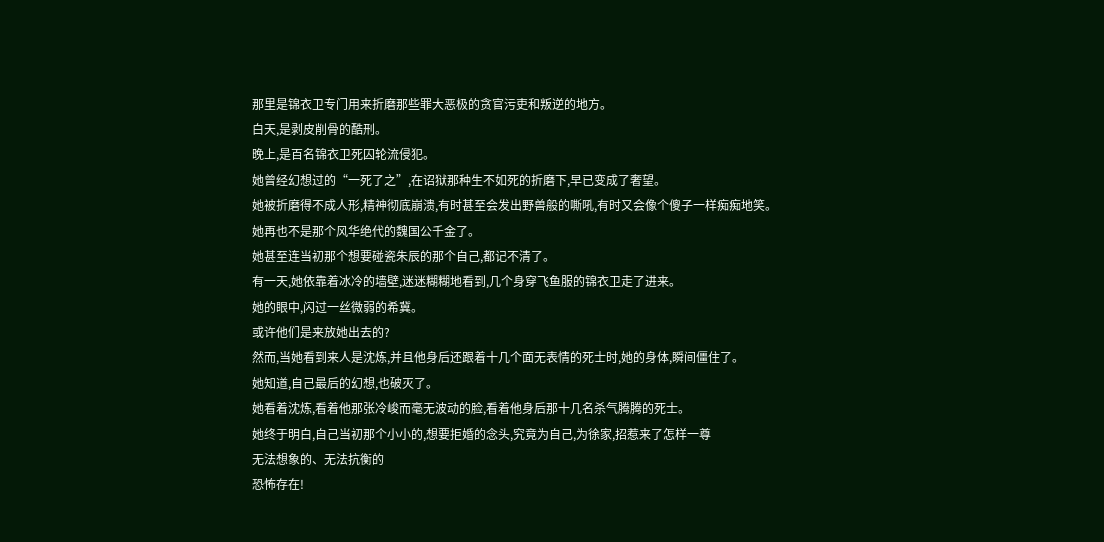那里是锦衣卫专门用来折磨那些罪大恶极的贪官污吏和叛逆的地方。
白天,是剥皮削骨的酷刑。
晚上,是百名锦衣卫死囚轮流侵犯。
她曾经幻想过的“一死了之”,在诏狱那种生不如死的折磨下,早已变成了奢望。
她被折磨得不成人形,精神彻底崩溃,有时甚至会发出野兽般的嘶吼,有时又会像个傻子一样痴痴地笑。
她再也不是那个风华绝代的魏国公千金了。
她甚至连当初那个想要碰瓷朱辰的那个自己,都记不清了。
有一天,她依靠着冰冷的墙壁,迷迷糊糊地看到,几个身穿飞鱼服的锦衣卫走了进来。
她的眼中,闪过一丝微弱的希冀。
或许他们是来放她出去的?
然而,当她看到来人是沈炼,并且他身后还跟着十几个面无表情的死士时,她的身体,瞬间僵住了。
她知道,自己最后的幻想,也破灭了。
她看着沈炼,看着他那张冷峻而毫无波动的脸,看着他身后那十几名杀气腾腾的死士。
她终于明白,自己当初那个小小的,想要拒婚的念头,究竟为自己,为徐家,招惹来了怎样一尊
无法想象的、无法抗衡的
恐怖存在!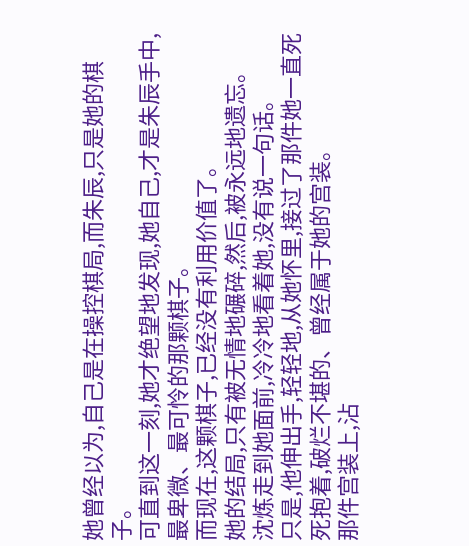她曾经以为,自己是在操控棋局,而朱辰,只是她的棋子。
可直到这一刻,她才绝望地发现,她自己,才是朱辰手中,最卑微、最可怜的那颗棋子。
而现在,这颗棋子,已经没有利用价值了。
她的结局,只有被无情地碾碎,然后,被永远地遗忘。
沈炼走到她面前,冷冷地看着她,没有说一句话。
只是,他伸出手,轻轻地,从她怀里,接过了那件她一直死死抱着,破烂不堪的、曾经属于她的宫装。
那件宫装上,沾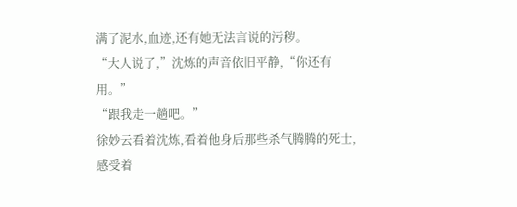满了泥水,血迹,还有她无法言说的污秽。
“大人说了,”沈炼的声音依旧平静,“你还有用。”
“跟我走一趟吧。”
徐妙云看着沈炼,看着他身后那些杀气腾腾的死士,感受着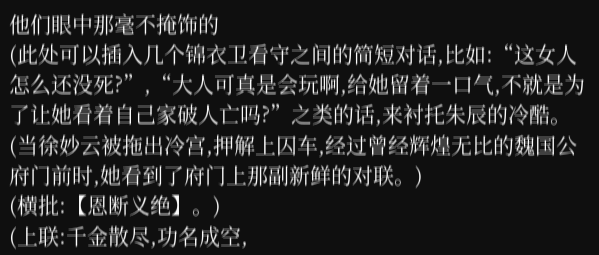他们眼中那毫不掩饰的
(此处可以插入几个锦衣卫看守之间的简短对话,比如:“这女人怎么还没死?”,“大人可真是会玩啊,给她留着一口气,不就是为了让她看着自己家破人亡吗?”之类的话,来衬托朱辰的冷酷。
(当徐妙云被拖出冷宫,押解上囚车,经过曾经辉煌无比的魏国公府门前时,她看到了府门上那副新鲜的对联。)
(横批:【恩断义绝】。)
(上联:千金散尽,功名成空,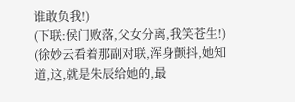谁敢负我!)
(下联:侯门败落,父女分离,我笑苍生!)
(徐妙云看着那副对联,浑身颤抖,她知道,这,就是朱辰给她的,最